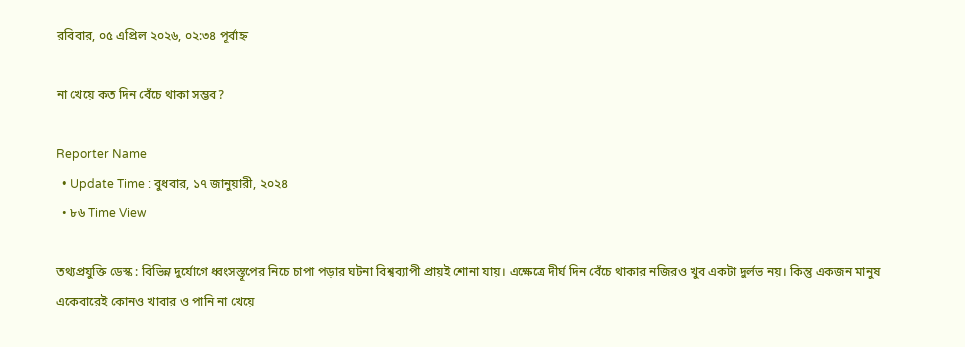রবিবার, ০৫ এপ্রিল ২০২৬, ০২:৩৪ পূর্বাহ্ন

না খেয়ে কত দিন বেঁচে থাকা সম্ভব?

Reporter Name
  • Update Time : বুধবার, ১৭ জানুয়ারী, ২০২৪
  • ৮৬ Time View

তথ্যপ্রযুক্তি ডেস্ক : বিভিন্ন দুর্যোগে ধ্বংসস্তূপের নিচে চাপা পড়ার ঘটনা বিশ্বব্যাপী প্রায়ই শোনা যায়। এক্ষেত্রে দীর্ঘ দিন বেঁচে থাকার নজিরও খুব একটা দুর্লভ নয়। কিন্তু একজন মানুষ একেবারেই কোনও খাবার ও পানি না খেয়ে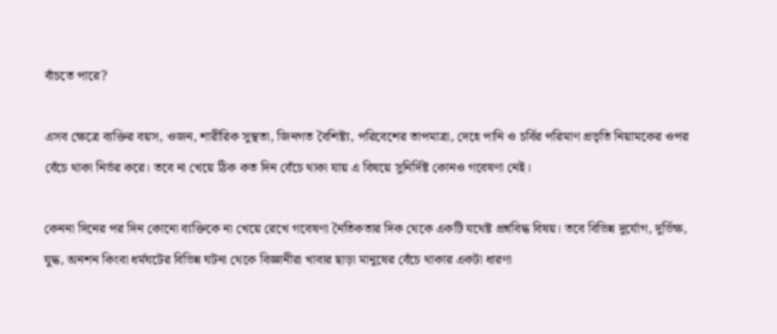বাঁচতে পারে?

এসব ক্ষেত্রে ব্যক্তির বয়স, ওজন, শারীরিক সুস্থতা, জিনগত বৈশিষ্ট্য, পরিবেশের তাপমাত্রা, দেহে পানি ও চর্বির পরিমাণ প্রভৃতি নিয়ামকের ওপর বেঁচে থাকা নির্ভর করে। তবে না খেয়ে ঠিক কত দিন বেঁচে থাকা যায় এ বিষয়ে সুনির্দিষ্ট কোনও গবেষণা নেই।

কেননা দিনের পর দিন কোনো ব্যক্তিকে না খেয়ে রেখে গবেষণা নৈতিকতার দিক থেকে একটি যথেষ্ট প্রশ্নবিদ্ধ বিষয়। তবে বিভিন্ন দুর্যোগ, দুর্ভিক্ষ, যুদ্ধ, অনশন কিংবা ধর্মঘটের বিভিন্ন ঘটনা থেকে বিজ্ঞানীরা খাবার ছাড়া মানুষের বেঁচে থাকার একটা ধারণা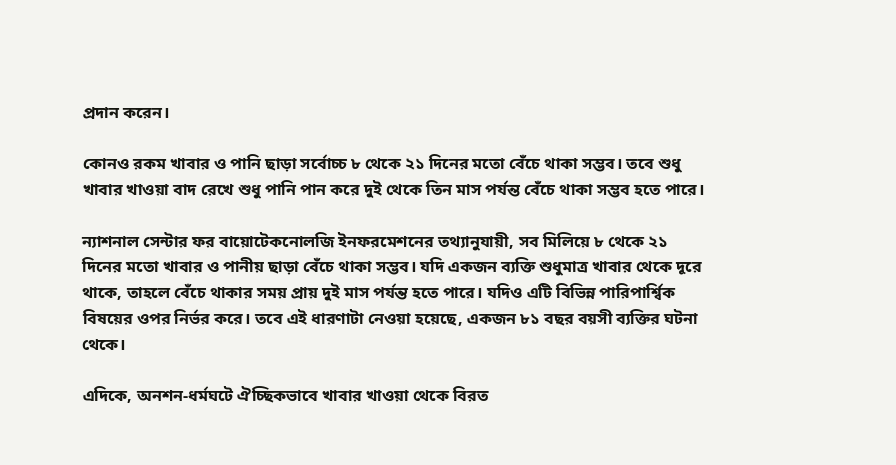প্রদান করেন।

কোনও রকম খাবার ও পানি ছাড়া সর্বোচ্চ ৮ থেকে ২১ দিনের মতো বেঁচে থাকা সম্ভব। তবে শুধু খাবার খাওয়া বাদ রেখে শুধু পানি পান করে দুই থেকে তিন মাস পর্যন্ত বেঁচে থাকা সম্ভব হতে পারে।

ন্যাশনাল সেন্টার ফর বায়োটেকনোলজি ইনফরমেশনের তথ্যানুযায়ী, সব মিলিয়ে ৮ থেকে ২১ দিনের মতো খাবার ও পানীয় ছাড়া বেঁচে থাকা সম্ভব। যদি একজন ব্যক্তি শুধুমাত্র খাবার থেকে দূরে থাকে, তাহলে বেঁচে থাকার সময় প্রায় দুই মাস পর্যন্ত হতে পারে। যদিও এটি বিভিন্ন পারিপার্শ্বিক বিষয়ের ওপর নির্ভর করে। তবে এই ধারণাটা নেওয়া হয়েছে, একজন ৮১ বছর বয়সী ব্যক্তির ঘটনা থেকে।

এদিকে, অনশন-ধর্মঘটে ঐচ্ছিকভাবে খাবার খাওয়া থেকে বিরত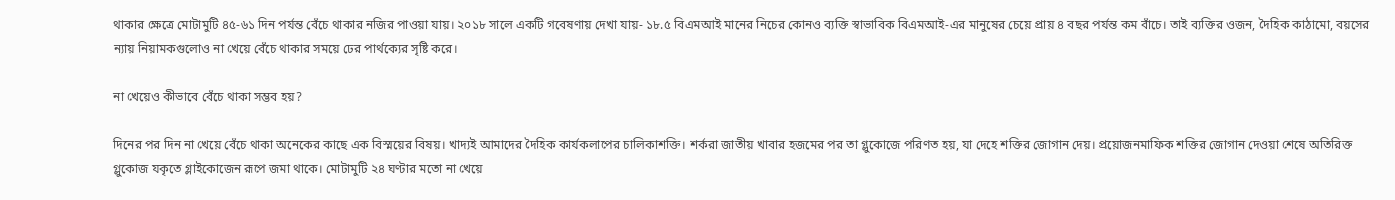থাকার ক্ষেত্রে মোটামুটি ৪৫-৬১ দিন পর্যন্ত বেঁচে থাকার নজির পাওয়া যায়। ২০১৮ সালে একটি গবেষণায় দেখা যায়- ১৮.৫ বিএমআই মানের নিচের কোনও ব্যক্তি স্বাভাবিক বিএমআই-এর মানুষের চেয়ে প্রায় ৪ বছর পর্যন্ত কম বাঁচে। তাই ব্যক্তির ওজন, দৈহিক কাঠামো, বয়সের ন্যায় নিয়ামকগুলোও না খেয়ে বেঁচে থাকার সময়ে ঢের পার্থক্যের সৃষ্টি করে।

না খেয়েও কীভাবে বেঁচে থাকা সম্ভব হয়?

দিনের পর দিন না খেয়ে বেঁচে থাকা অনেকের কাছে এক বিস্ময়ের বিষয়। খাদ্যই আমাদের দৈহিক কার্যকলাপের চালিকাশক্তি। শর্করা জাতীয় খাবার হজমের পর তা গ্লুকোজে পরিণত হয়, যা দেহে শক্তির জোগান দেয়। প্রয়োজনমাফিক শক্তির জোগান দেওয়া শেষে অতিরিক্ত গ্লুকোজ যকৃতে গ্লাইকোজেন রূপে জমা থাকে। মোটামুটি ২৪ ঘণ্টার মতো না খেয়ে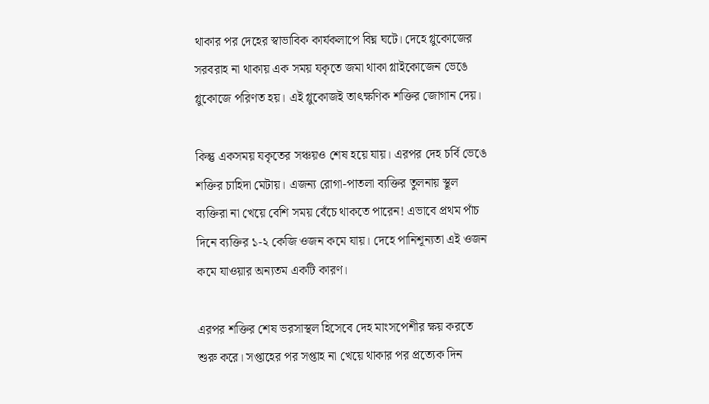থাকার পর দেহের স্বাভাবিক কার্যকলাপে বিঘ্ন ঘটে। দেহে গ্লুকোজের সরবরাহ না থাকায় এক সময় যকৃতে জমা থাকা গ্লাইকোজেন ভেঙে গ্লুকোজে পরিণত হয়। এই গ্লুকোজই তাৎক্ষণিক শক্তির জোগান দেয়।

কিন্তু একসময় যকৃতের সঞ্চয়ও শেষ হয়ে যায়। এরপর দেহ চর্বি ভেঙে শক্তির চাহিদা মেটায়। এজন্য রোগা-পাতলা ব্যক্তির তুলনায় স্থূল ব্যক্তিরা না খেয়ে বেশি সময় বেঁচে থাকতে পারেন! এভাবে প্রথম পাঁচ দিনে ব্যক্তির ১-২ কেজি ওজন কমে যায়। দেহে পানিশূন্যতা এই ওজন কমে যাওয়ার অন্যতম একটি কারণ।

এরপর শক্তির শেষ ভরসাস্থল হিসেবে দেহ মাংসপেশীর ক্ষয় করতে শুরু করে। সপ্তাহের পর সপ্তাহ না খেয়ে থাকার পর প্রত্যেক দিন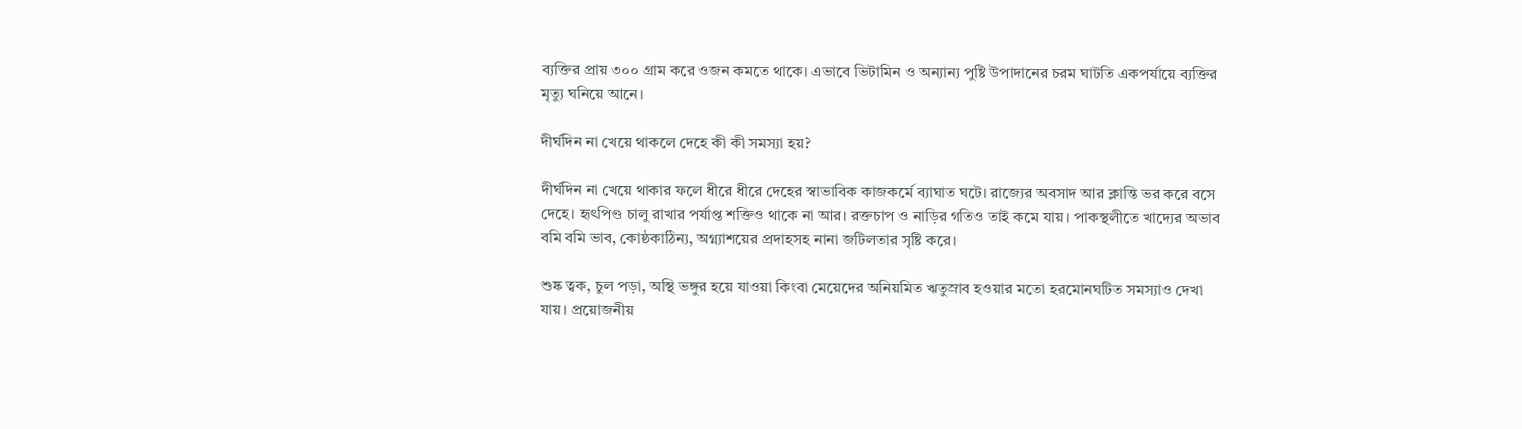ব্যক্তির প্রায় ৩০০ গ্রাম করে ওজন কমতে থাকে। এভাবে ভিটামিন ও অন্যান্য পুষ্টি উপাদানের চরম ঘাটতি একপর্যায়ে ব্যক্তির মৃত্যু ঘনিয়ে আনে।

দীর্ঘদিন না খেয়ে থাকলে দেহে কী কী সমস্যা হয়?

দীর্ঘদিন না খেয়ে থাকার ফলে ধীরে ধীরে দেহের স্বাভাবিক কাজকর্মে ব্যাঘাত ঘটে। রাজ্যের অবসাদ আর ক্লান্তি ভর করে বসে দেহে। হৃৎপিণ্ড চালু রাখার পর্যাপ্ত শক্তিও থাকে না আর। রক্তচাপ ও নাড়ির গতিও তাই কমে যায়। পাকস্থলীতে খাদ্যের অভাব বমি বমি ভাব, কোষ্ঠকাঠিন্য, অগ্ন্যাশয়ের প্রদাহসহ নানা জটিলতার সৃষ্টি করে।

শুষ্ক ত্বক, চুল পড়া, অস্থি ভঙ্গুর হয়ে যাওয়া কিংবা মেয়েদের অনিয়মিত ঋতুস্রাব হওয়ার মতো হরমোনঘটিত সমস্যাও দেখা যায়। প্রয়োজনীয়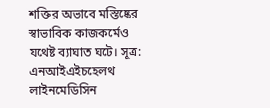শক্তির অভাবে মস্তিষ্কের স্বাভাবিক কাজকর্মেও যথেষ্ট ব্যাঘাত ঘটে। সূত্র: এনআইএইচহেলথ লাইনমেডিসিন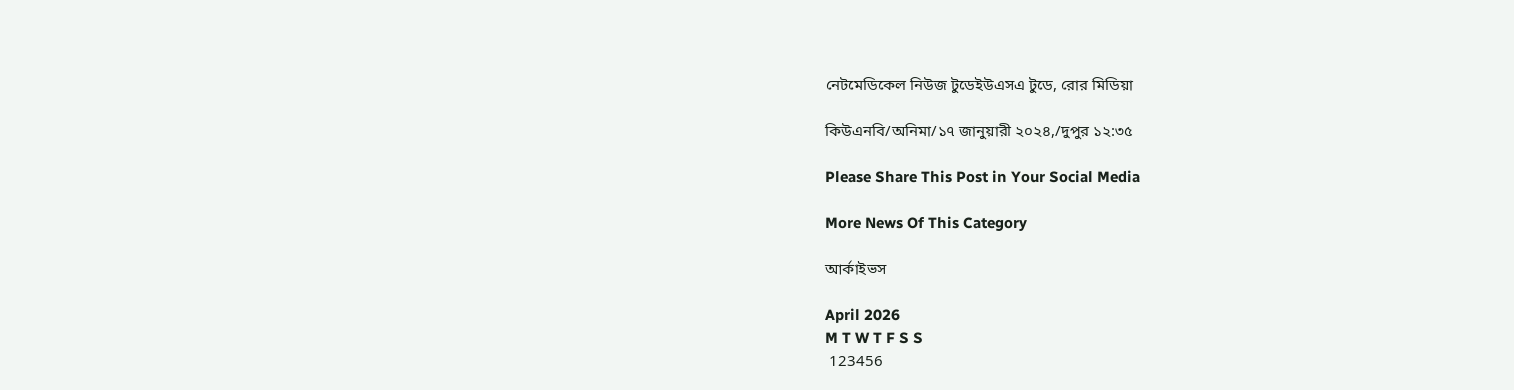নেটমেডিকেল নিউজ টুডেইউএসএ টুডে, রোর মিডিয়া

কিউএনবি/অনিমা/১৭ জানুয়ারী ২০২৪,/দুপুর ১২:৩৫

Please Share This Post in Your Social Media

More News Of This Category

আর্কাইভস

April 2026
M T W T F S S
 123456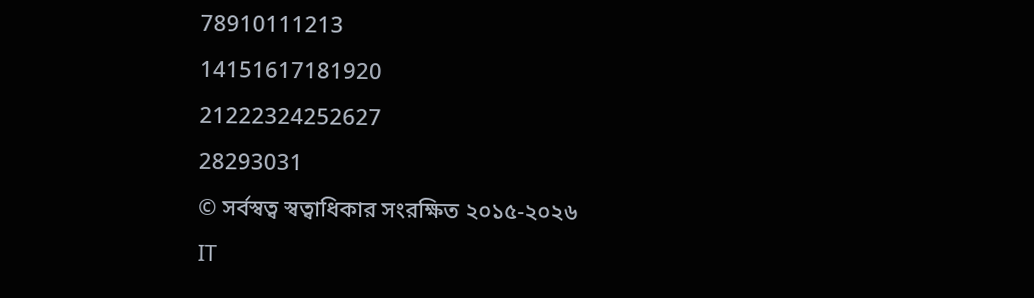78910111213
14151617181920
21222324252627
28293031
© সর্বস্বত্ব স্বত্বাধিকার সংরক্ষিত ২০১৫-২০২৬
IT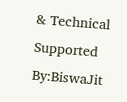& Technical Supported By:BiswaJit